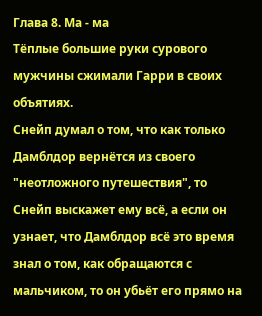Глава 8. Ма - ма
Тёплые большие руки сурового мужчины сжимали Гарри в своих объятиях.
Снейп думал о том, что как только Дамблдор вернётся из своего "неотложного путешествия", то Снейп выскажет ему всё, а если он узнает, что Дамблдор всё это время знал о том, как обращаются с мальчиком, то он убьёт его прямо на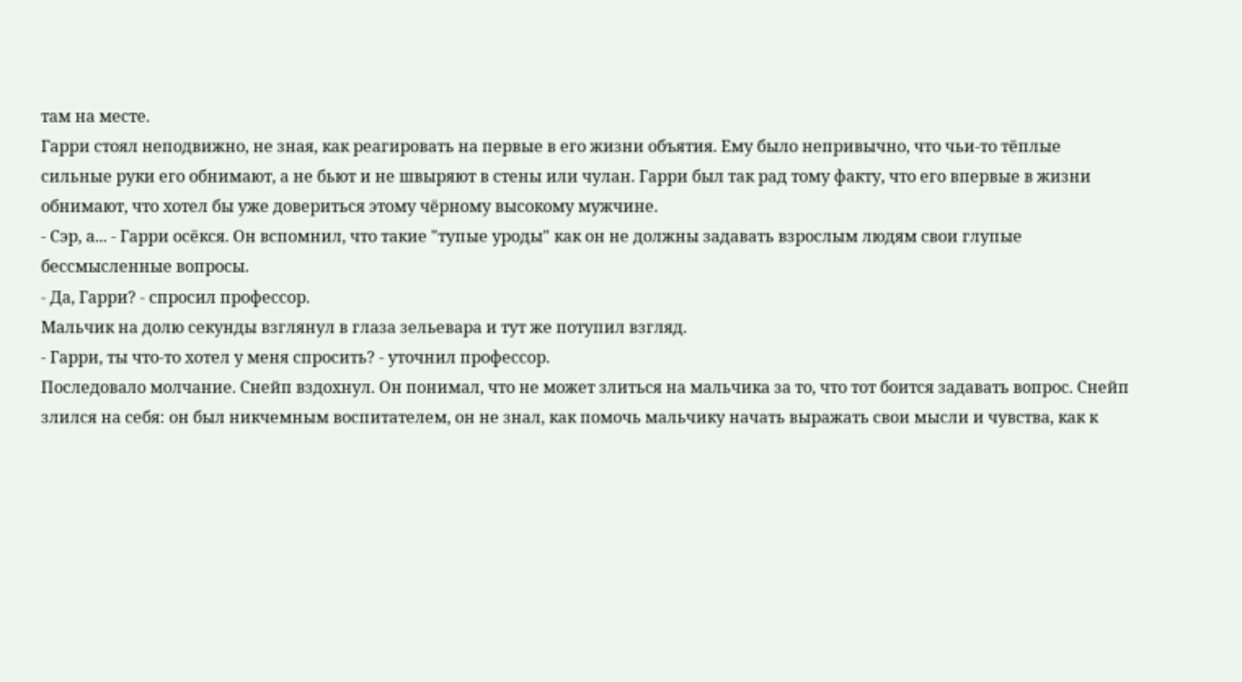там на месте.
Гарри стоял неподвижно, не зная, как реагировать на первые в его жизни объятия. Ему было непривычно, что чьи-то тёплые сильные руки его обнимают, а не бьют и не швыряют в стены или чулан. Гарри был так рад тому факту, что его впервые в жизни обнимают, что хотел бы уже довериться этому чёрному высокому мужчине.
- Сэр, а... - Гарри осёкся. Он вспомнил, что такие "тупые уроды" как он не должны задавать взрослым людям свои глупые бессмысленные вопросы.
- Да, Гарри? - спросил профессор.
Мальчик на долю секунды взглянул в глаза зельевара и тут же потупил взгляд.
- Гарри, ты что-то хотел у меня спросить? - уточнил профессор.
Последовало молчание. Снейп вздохнул. Он понимал, что не может злиться на мальчика за то, что тот боится задавать вопрос. Снейп злился на себя: он был никчемным воспитателем, он не знал, как помочь мальчику начать выражать свои мысли и чувства, как к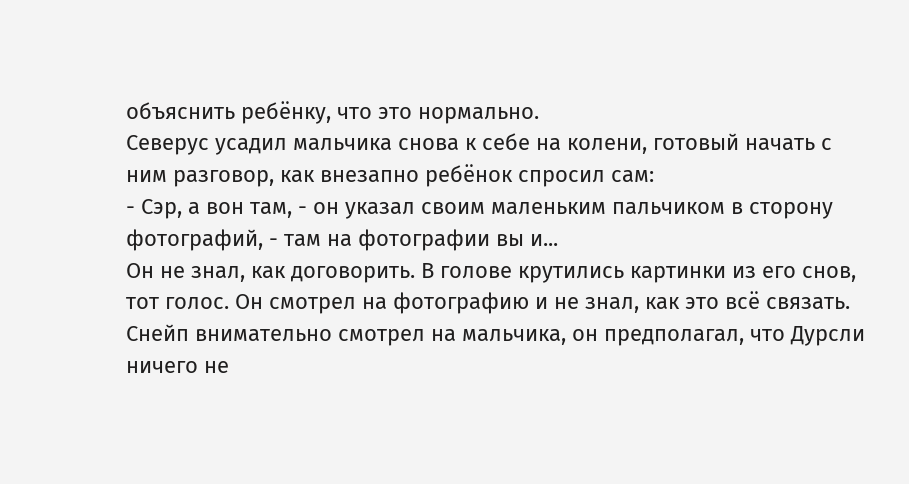объяснить ребёнку, что это нормально.
Северус усадил мальчика снова к себе на колени, готовый начать с ним разговор, как внезапно ребёнок спросил сам:
- Сэр, а вон там, - он указал своим маленьким пальчиком в сторону фотографий, - там на фотографии вы и...
Он не знал, как договорить. В голове крутились картинки из его снов, тот голос. Он смотрел на фотографию и не знал, как это всё связать.
Снейп внимательно смотрел на мальчика, он предполагал, что Дурсли ничего не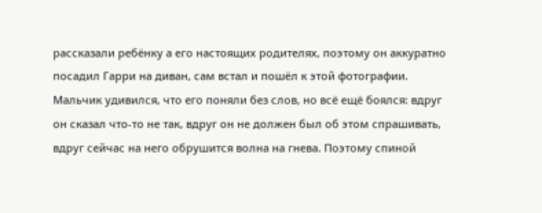рассказали ребёнку а его настоящих родителях, поэтому он аккуратно посадил Гарри на диван, сам встал и пошёл к этой фотографии. Мальчик удивился, что его поняли без слов, но всё ещё боялся: вдруг он сказал что-то не так, вдруг он не должен был об этом спрашивать, вдруг сейчас на него обрушится волна на гнева. Поэтому спиной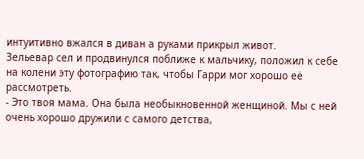интуитивно вжался в диван а руками прикрыл живот.
Зельевар сел и продвинулся поближе к мальчику, положил к себе на колени эту фотографию так, чтобы Гарри мог хорошо её рассмотреть.
- Это твоя мама. Она была необыкновенной женщиной. Мы с ней очень хорошо дружили с самого детства,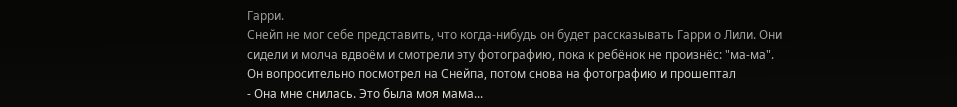Гарри.
Снейп не мог себе представить, что когда-нибудь он будет рассказывать Гарри о Лили. Они сидели и молча вдвоём и смотрели эту фотографию, пока к ребёнок не произнёс: "ма-ма". Он вопросительно посмотрел на Снейпа, потом снова на фотографию и прошептал
- Она мне снилась. Это была моя мама...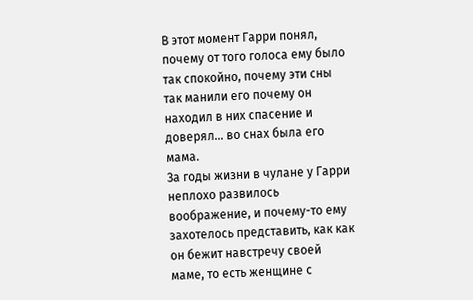В этот момент Гарри понял, почему от того голоса ему было так спокойно, почему эти сны так манили его почему он находил в них спасение и доверял... во снах была его мама.
За годы жизни в чулане у Гарри неплохо развилось воображение, и почему-то ему захотелось представить, как как он бежит навстречу своей маме, то есть женщине с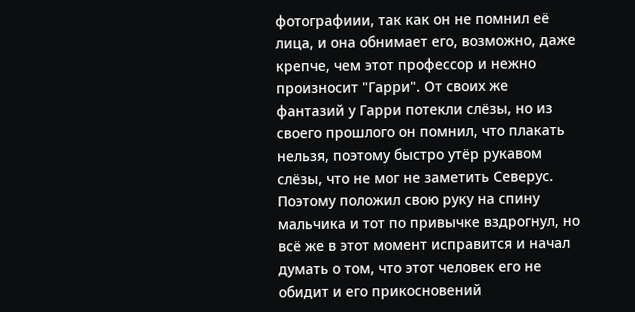фотографиии, так как он не помнил её лица, и она обнимает его, возможно, даже крепче, чем этот профессор и нежно произносит "Гарри". От своих же фантазий у Гарри потекли слёзы, но из своего прошлого он помнил, что плакать нельзя, поэтому быстро утёр рукавом слёзы, что не мог не заметить Северус. Поэтому положил свою руку на спину мальчика и тот по привычке вздрогнул, но всё же в этот момент исправится и начал думать о том, что этот человек его не обидит и его прикосновений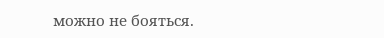можно не бояться.